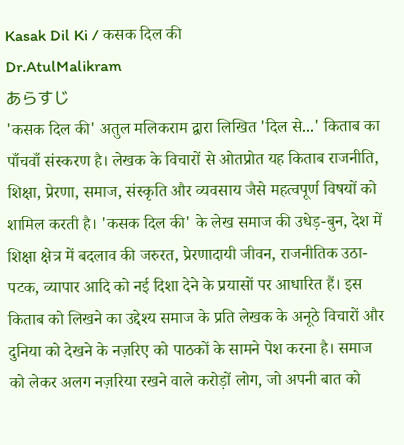Kasak Dil Ki / कसक दिल की
Dr.AtulMalikram
あらすじ
'कसक दिल की' अतुल मलिकराम द्वारा लिखित 'दिल से...' किताब का पाँचवाँ संस्करण है। लेखक के विचारों से ओतप्रोत यह किताब राजनीति, शिक्षा, प्रेरणा, समाज, संस्कृति और व्यवसाय जैसे महत्वपूर्ण विषयों को शामिल करती है। 'कसक दिल की' के लेख समाज की उधेड़-बुन, देश में शिक्षा क्षेत्र में बदलाव की जरुरत, प्रेरणादायी जीवन, राजनीतिक उठा-पटक, व्यापार आदि को नई दिशा देने के प्रयासों पर आधारित हैं। इस किताब को लिखने का उद्देश्य समाज के प्रति लेखक के अनूठे विचारों और दुनिया को देखने के नज़रिए को पाठकों के सामने पेश करना है। समाज को लेकर अलग नज़रिया रखने वाले करोड़ों लोग, जो अपनी बात को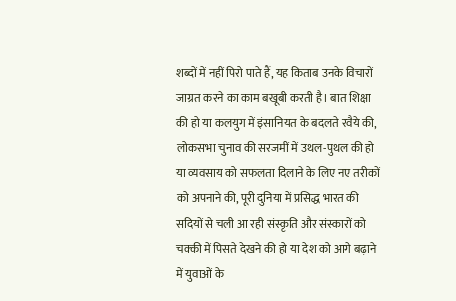शब्दों में नहीं पिरो पाते हैं, यह किताब उनके विचारों जाग्रत करने का काम बखूबी करती है। बात शिक्षा की हो या कलयुग में इंसानियत के बदलते रवैये की, लोकसभा चुनाव की सरजमीं में उथल-पुथल की हो या व्यवसाय को सफलता दिलाने के लिए नए तरीकों को अपनाने की, पूरी दुनिया में प्रसिद्ध भारत की सदियों से चली आ रही संस्कृति और संस्कारों को चक्की में पिसते देखने की हो या देश को आगे बढ़ाने में युवाओं के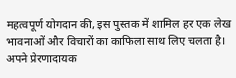महत्वपूर्ण योगदान की, इस पुस्तक में शामिल हर एक लेख भावनाओं और विचारों का काफिला साथ लिए चलता है। अपने प्रेरणादायक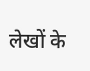लेखों के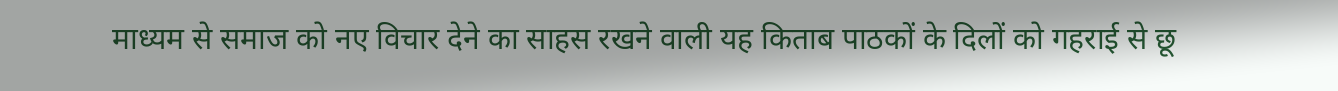माध्यम से समाज को नए विचार देने का साहस रखने वाली यह किताब पाठकों के दिलों को गहराई से छू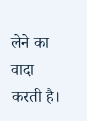लेने का वादा करती है।